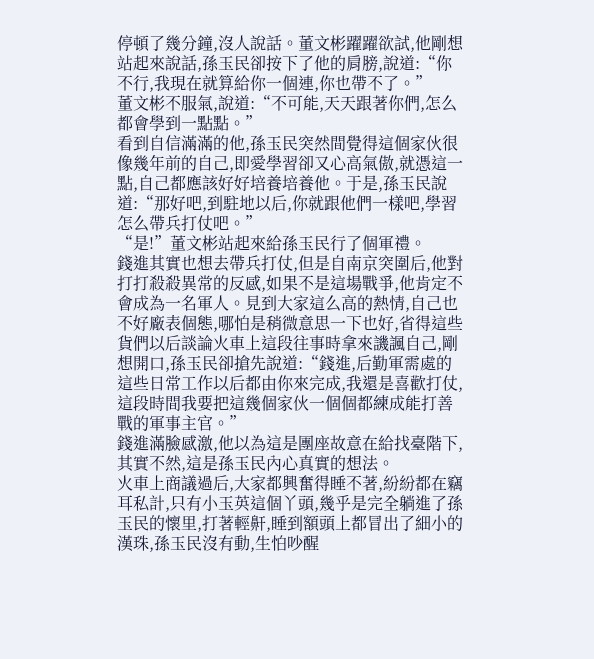停頓了幾分鐘,沒人說話。董文彬躍躍欲試,他剛想站起來說話,孫玉民卻按下了他的肩膀,說道:“你不行,我現在就算給你一個連,你也帶不了。”
董文彬不服氣,說道:“不可能,天天跟著你們,怎么都會學到一點點。”
看到自信滿滿的他,孫玉民突然間覺得這個家伙很像幾年前的自己,即愛學習卻又心高氣傲,就憑這一點,自己都應該好好培養培養他。于是,孫玉民說道:“那好吧,到駐地以后,你就跟他們一樣吧,學習怎么帶兵打仗吧。”
“是!”董文彬站起來給孫玉民行了個軍禮。
錢進其實也想去帶兵打仗,但是自南京突圍后,他對打打殺殺異常的反感,如果不是這場戰爭,他肯定不會成為一名軍人。見到大家這么高的熱情,自己也不好廠表個態,哪怕是稍微意思一下也好,省得這些貨們以后談論火車上這段往事時拿來譏諷自己,剛想開口,孫玉民卻搶先說道:“錢進,后勤軍需處的這些日常工作以后都由你來完成,我還是喜歡打仗,這段時間我要把這幾個家伙一個個都練成能打善戰的軍事主官。”
錢進滿臉感激,他以為這是團座故意在給找臺階下,其實不然,這是孫玉民內心真實的想法。
火車上商議過后,大家都興奮得睡不著,紛紛都在竊耳私計,只有小玉英這個丫頭,幾乎是完全躺進了孫玉民的懷里,打著輕鼾,睡到額頭上都冒出了細小的漢珠,孫玉民沒有動,生怕吵醒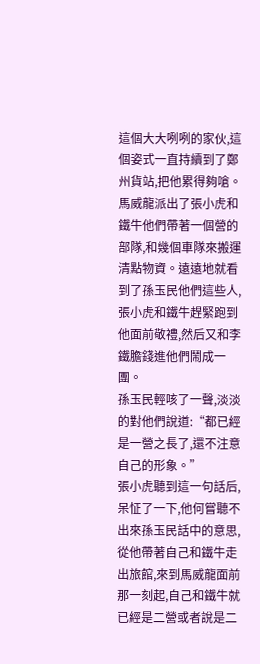這個大大咧咧的家伙,這個姿式一直持續到了鄭州貨站,把他累得夠嗆。
馬威龍派出了張小虎和鐵牛他們帶著一個營的部隊,和幾個車隊來搬運清點物資。遠遠地就看到了孫玉民他們這些人,張小虎和鐵牛趕緊跑到他面前敬禮,然后又和李鐵膽錢進他們鬧成一團。
孫玉民輕咳了一聲,淡淡的對他們說道:“都已經是一營之長了,還不注意自己的形象。”
張小虎聽到這一句話后,呆怔了一下,他何嘗聽不出來孫玉民話中的意思,從他帶著自己和鐵牛走出旅館,來到馬威龍面前那一刻起,自己和鐵牛就已經是二營或者說是二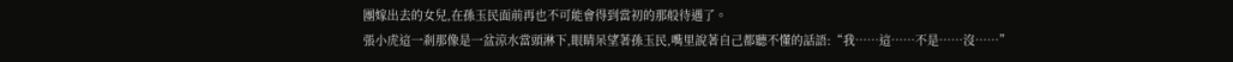團嫁出去的女兒,在孫玉民面前再也不可能會得到當初的那般待遇了。
張小虎這一剎那像是一盆涼水當頭淋下,眼睛呆望著孫玉民,嘴里說著自己都聽不懂的話語:“我……這……不是……沒……”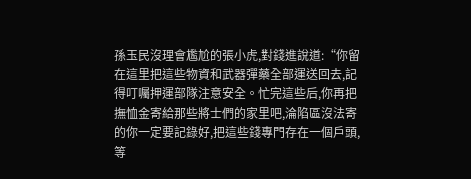孫玉民沒理會尷尬的張小虎,對錢進說道:“你留在這里把這些物資和武器彈藥全部運送回去,記得叮囑押運部隊注意安全。忙完這些后,你再把撫恤金寄給那些將士們的家里吧,淪陷區沒法寄的你一定要記錄好,把這些錢專門存在一個戶頭,等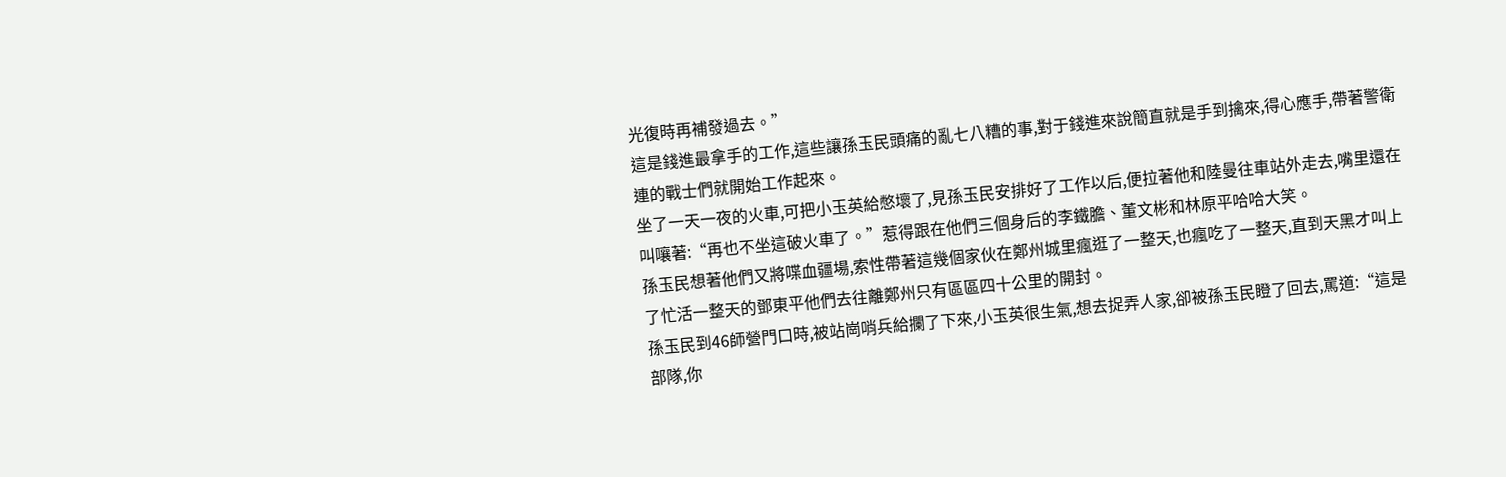光復時再補發過去。”
這是錢進最拿手的工作,這些讓孫玉民頭痛的亂七八糟的事,對于錢進來說簡直就是手到擒來,得心應手,帶著警衛連的戰士們就開始工作起來。
坐了一天一夜的火車,可把小玉英給憋壞了,見孫玉民安排好了工作以后,便拉著他和陸曼往車站外走去,嘴里還在叫嚷著:“再也不坐這破火車了。”惹得跟在他們三個身后的李鐵膽、董文彬和林原平哈哈大笑。
孫玉民想著他們又將喋血疆場,索性帶著這幾個家伙在鄭州城里瘋逛了一整天,也瘋吃了一整天,直到天黑才叫上了忙活一整天的鄧東平他們去往離鄭州只有區區四十公里的開封。
孫玉民到46師營門口時,被站崗哨兵給攔了下來,小玉英很生氣,想去捉弄人家,卻被孫玉民瞪了回去,罵道:“這是部隊,你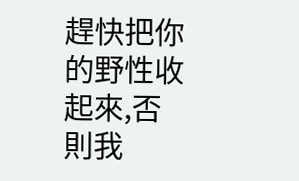趕快把你的野性收起來,否則我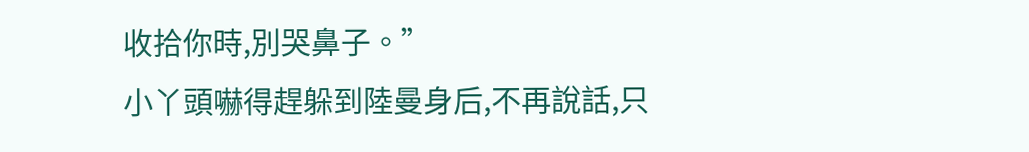收拾你時,別哭鼻子。”
小丫頭嚇得趕躲到陸曼身后,不再說話,只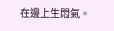在邊上生悶氣。